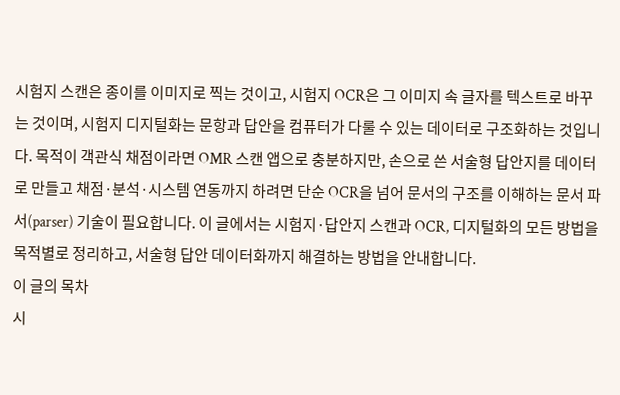시험지 스캔은 종이를 이미지로 찍는 것이고, 시험지 OCR은 그 이미지 속 글자를 텍스트로 바꾸는 것이며, 시험지 디지털화는 문항과 답안을 컴퓨터가 다룰 수 있는 데이터로 구조화하는 것입니다. 목적이 객관식 채점이라면 OMR 스캔 앱으로 충분하지만, 손으로 쓴 서술형 답안지를 데이터로 만들고 채점·분석·시스템 연동까지 하려면 단순 OCR을 넘어 문서의 구조를 이해하는 문서 파서(parser) 기술이 필요합니다. 이 글에서는 시험지·답안지 스캔과 OCR, 디지털화의 모든 방법을 목적별로 정리하고, 서술형 답안 데이터화까지 해결하는 방법을 안내합니다.
이 글의 목차
시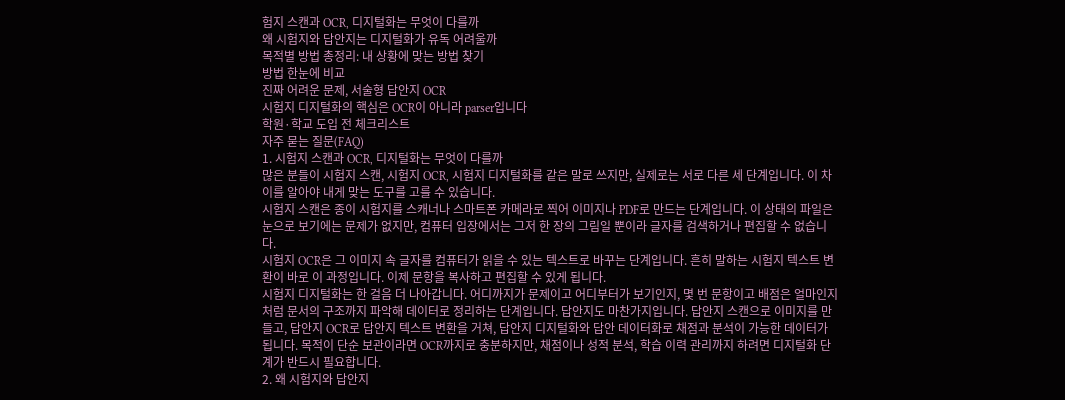험지 스캔과 OCR, 디지털화는 무엇이 다를까
왜 시험지와 답안지는 디지털화가 유독 어려울까
목적별 방법 총정리: 내 상황에 맞는 방법 찾기
방법 한눈에 비교
진짜 어려운 문제, 서술형 답안지 OCR
시험지 디지털화의 핵심은 OCR이 아니라 parser입니다
학원·학교 도입 전 체크리스트
자주 묻는 질문(FAQ)
1. 시험지 스캔과 OCR, 디지털화는 무엇이 다를까
많은 분들이 시험지 스캔, 시험지 OCR, 시험지 디지털화를 같은 말로 쓰지만, 실제로는 서로 다른 세 단계입니다. 이 차이를 알아야 내게 맞는 도구를 고를 수 있습니다.
시험지 스캔은 종이 시험지를 스캐너나 스마트폰 카메라로 찍어 이미지나 PDF로 만드는 단계입니다. 이 상태의 파일은 눈으로 보기에는 문제가 없지만, 컴퓨터 입장에서는 그저 한 장의 그림일 뿐이라 글자를 검색하거나 편집할 수 없습니다.
시험지 OCR은 그 이미지 속 글자를 컴퓨터가 읽을 수 있는 텍스트로 바꾸는 단계입니다. 흔히 말하는 시험지 텍스트 변환이 바로 이 과정입니다. 이제 문항을 복사하고 편집할 수 있게 됩니다.
시험지 디지털화는 한 걸음 더 나아갑니다. 어디까지가 문제이고 어디부터가 보기인지, 몇 번 문항이고 배점은 얼마인지처럼 문서의 구조까지 파악해 데이터로 정리하는 단계입니다. 답안지도 마찬가지입니다. 답안지 스캔으로 이미지를 만들고, 답안지 OCR로 답안지 텍스트 변환을 거쳐, 답안지 디지털화와 답안 데이터화로 채점과 분석이 가능한 데이터가 됩니다. 목적이 단순 보관이라면 OCR까지로 충분하지만, 채점이나 성적 분석, 학습 이력 관리까지 하려면 디지털화 단계가 반드시 필요합니다.
2. 왜 시험지와 답안지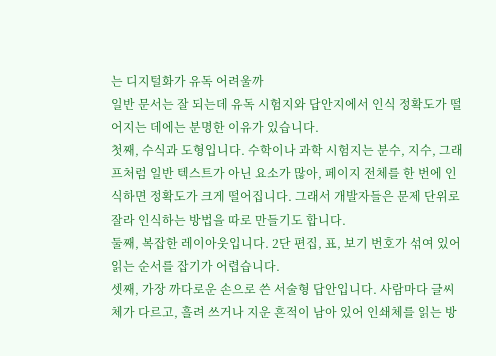는 디지털화가 유독 어려울까
일반 문서는 잘 되는데 유독 시험지와 답안지에서 인식 정확도가 떨어지는 데에는 분명한 이유가 있습니다.
첫째, 수식과 도형입니다. 수학이나 과학 시험지는 분수, 지수, 그래프처럼 일반 텍스트가 아닌 요소가 많아, 페이지 전체를 한 번에 인식하면 정확도가 크게 떨어집니다. 그래서 개발자들은 문제 단위로 잘라 인식하는 방법을 따로 만들기도 합니다.
둘째, 복잡한 레이아웃입니다. 2단 편집, 표, 보기 번호가 섞여 있어 읽는 순서를 잡기가 어렵습니다.
셋째, 가장 까다로운 손으로 쓴 서술형 답안입니다. 사람마다 글씨체가 다르고, 흘려 쓰거나 지운 흔적이 남아 있어 인쇄체를 읽는 방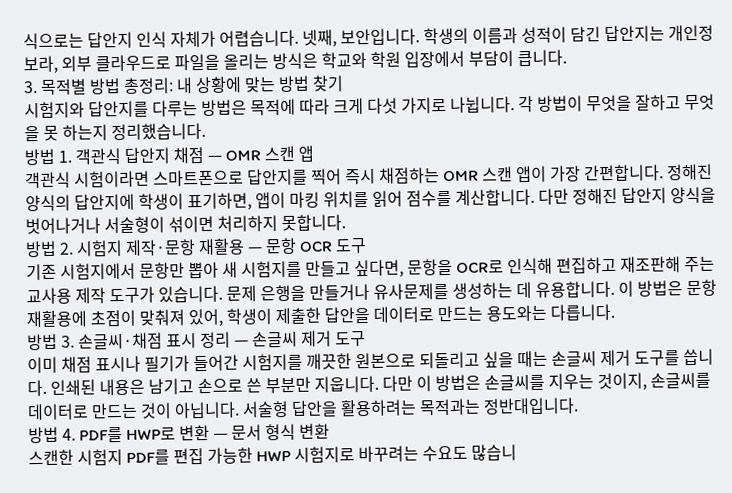식으로는 답안지 인식 자체가 어렵습니다. 넷째, 보안입니다. 학생의 이름과 성적이 담긴 답안지는 개인정보라, 외부 클라우드로 파일을 올리는 방식은 학교와 학원 입장에서 부담이 큽니다.
3. 목적별 방법 총정리: 내 상황에 맞는 방법 찾기
시험지와 답안지를 다루는 방법은 목적에 따라 크게 다섯 가지로 나뉩니다. 각 방법이 무엇을 잘하고 무엇을 못 하는지 정리했습니다.
방법 1. 객관식 답안지 채점 — OMR 스캔 앱
객관식 시험이라면 스마트폰으로 답안지를 찍어 즉시 채점하는 OMR 스캔 앱이 가장 간편합니다. 정해진 양식의 답안지에 학생이 표기하면, 앱이 마킹 위치를 읽어 점수를 계산합니다. 다만 정해진 답안지 양식을 벗어나거나 서술형이 섞이면 처리하지 못합니다.
방법 2. 시험지 제작·문항 재활용 — 문항 OCR 도구
기존 시험지에서 문항만 뽑아 새 시험지를 만들고 싶다면, 문항을 OCR로 인식해 편집하고 재조판해 주는 교사용 제작 도구가 있습니다. 문제 은행을 만들거나 유사문제를 생성하는 데 유용합니다. 이 방법은 문항 재활용에 초점이 맞춰져 있어, 학생이 제출한 답안을 데이터로 만드는 용도와는 다릅니다.
방법 3. 손글씨·채점 표시 정리 — 손글씨 제거 도구
이미 채점 표시나 필기가 들어간 시험지를 깨끗한 원본으로 되돌리고 싶을 때는 손글씨 제거 도구를 씁니다. 인쇄된 내용은 남기고 손으로 쓴 부분만 지웁니다. 다만 이 방법은 손글씨를 지우는 것이지, 손글씨를 데이터로 만드는 것이 아닙니다. 서술형 답안을 활용하려는 목적과는 정반대입니다.
방법 4. PDF를 HWP로 변환 — 문서 형식 변환
스캔한 시험지 PDF를 편집 가능한 HWP 시험지로 바꾸려는 수요도 많습니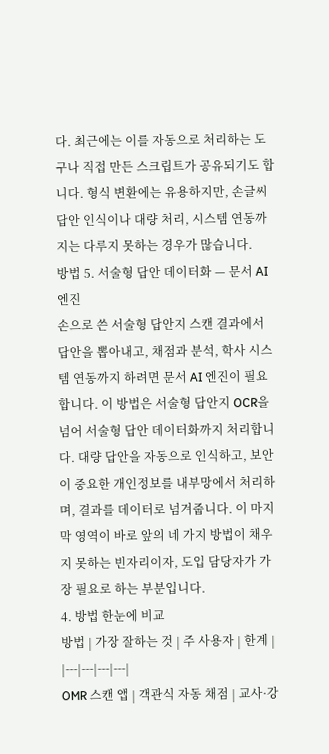다. 최근에는 이를 자동으로 처리하는 도구나 직접 만든 스크립트가 공유되기도 합니다. 형식 변환에는 유용하지만, 손글씨 답안 인식이나 대량 처리, 시스템 연동까지는 다루지 못하는 경우가 많습니다.
방법 5. 서술형 답안 데이터화 — 문서 AI 엔진
손으로 쓴 서술형 답안지 스캔 결과에서 답안을 뽑아내고, 채점과 분석, 학사 시스템 연동까지 하려면 문서 AI 엔진이 필요합니다. 이 방법은 서술형 답안지 OCR을 넘어 서술형 답안 데이터화까지 처리합니다. 대량 답안을 자동으로 인식하고, 보안이 중요한 개인정보를 내부망에서 처리하며, 결과를 데이터로 넘겨줍니다. 이 마지막 영역이 바로 앞의 네 가지 방법이 채우지 못하는 빈자리이자, 도입 담당자가 가장 필요로 하는 부분입니다.
4. 방법 한눈에 비교
방법 | 가장 잘하는 것 | 주 사용자 | 한계 |
|---|---|---|---|
OMR 스캔 앱 | 객관식 자동 채점 | 교사·강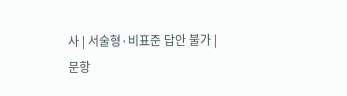사 | 서술형·비표준 답안 불가 |
문항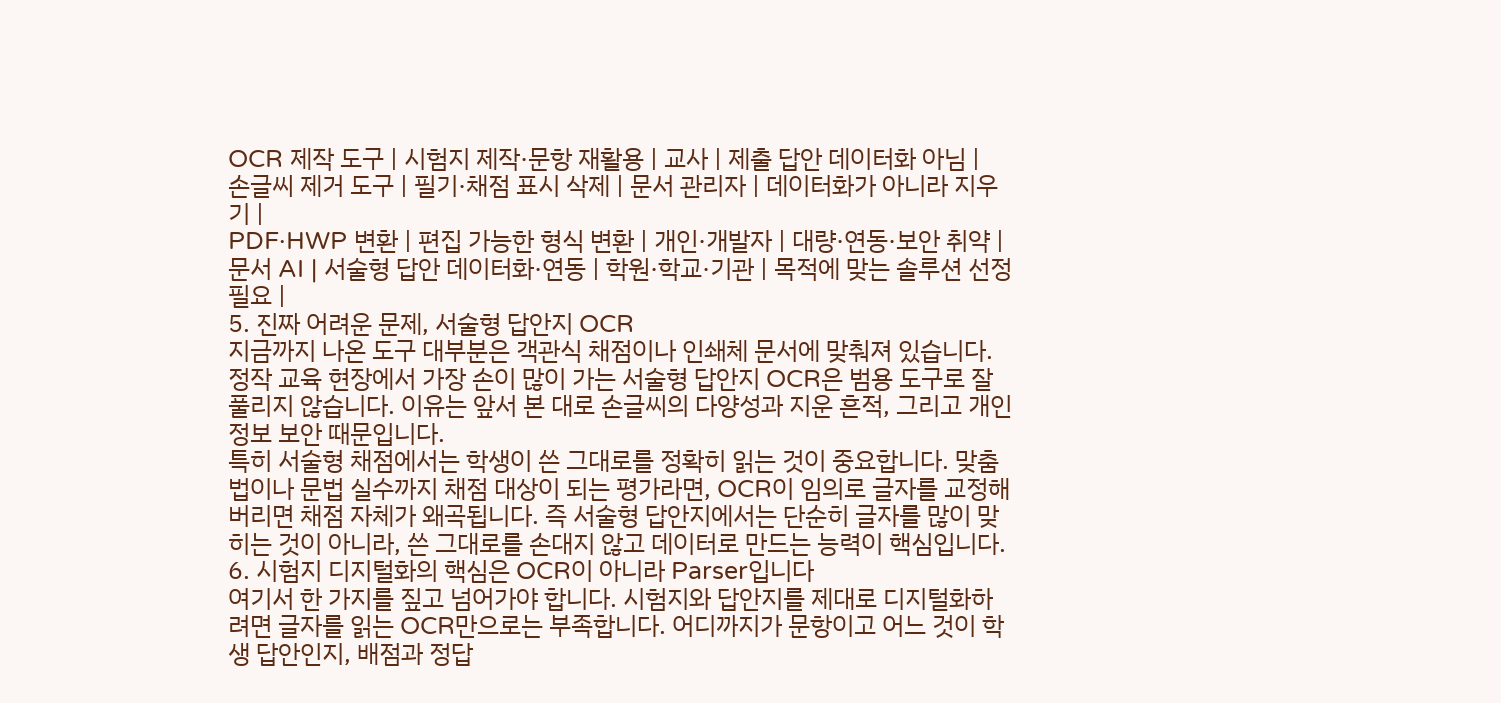OCR 제작 도구 | 시험지 제작·문항 재활용 | 교사 | 제출 답안 데이터화 아님 |
손글씨 제거 도구 | 필기·채점 표시 삭제 | 문서 관리자 | 데이터화가 아니라 지우기 |
PDF·HWP 변환 | 편집 가능한 형식 변환 | 개인·개발자 | 대량·연동·보안 취약 |
문서 AI | 서술형 답안 데이터화·연동 | 학원·학교·기관 | 목적에 맞는 솔루션 선정 필요 |
5. 진짜 어려운 문제, 서술형 답안지 OCR
지금까지 나온 도구 대부분은 객관식 채점이나 인쇄체 문서에 맞춰져 있습니다. 정작 교육 현장에서 가장 손이 많이 가는 서술형 답안지 OCR은 범용 도구로 잘 풀리지 않습니다. 이유는 앞서 본 대로 손글씨의 다양성과 지운 흔적, 그리고 개인정보 보안 때문입니다.
특히 서술형 채점에서는 학생이 쓴 그대로를 정확히 읽는 것이 중요합니다. 맞춤법이나 문법 실수까지 채점 대상이 되는 평가라면, OCR이 임의로 글자를 교정해 버리면 채점 자체가 왜곡됩니다. 즉 서술형 답안지에서는 단순히 글자를 많이 맞히는 것이 아니라, 쓴 그대로를 손대지 않고 데이터로 만드는 능력이 핵심입니다.
6. 시험지 디지털화의 핵심은 OCR이 아니라 Parser입니다
여기서 한 가지를 짚고 넘어가야 합니다. 시험지와 답안지를 제대로 디지털화하려면 글자를 읽는 OCR만으로는 부족합니다. 어디까지가 문항이고 어느 것이 학생 답안인지, 배점과 정답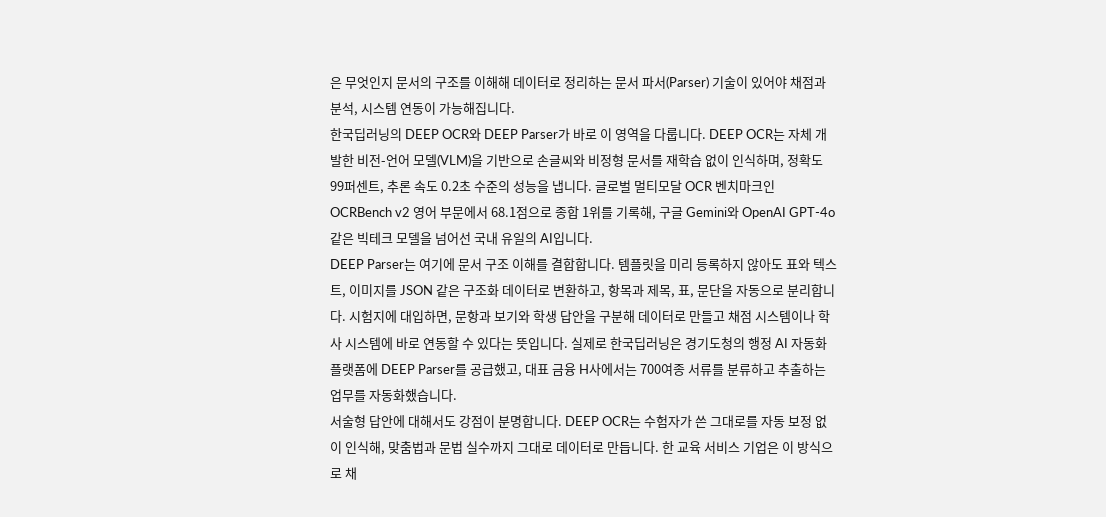은 무엇인지 문서의 구조를 이해해 데이터로 정리하는 문서 파서(Parser) 기술이 있어야 채점과 분석, 시스템 연동이 가능해집니다.
한국딥러닝의 DEEP OCR와 DEEP Parser가 바로 이 영역을 다룹니다. DEEP OCR는 자체 개발한 비전-언어 모델(VLM)을 기반으로 손글씨와 비정형 문서를 재학습 없이 인식하며, 정확도 99퍼센트, 추론 속도 0.2초 수준의 성능을 냅니다. 글로벌 멀티모달 OCR 벤치마크인 OCRBench v2 영어 부문에서 68.1점으로 종합 1위를 기록해, 구글 Gemini와 OpenAI GPT-4o 같은 빅테크 모델을 넘어선 국내 유일의 AI입니다.
DEEP Parser는 여기에 문서 구조 이해를 결합합니다. 템플릿을 미리 등록하지 않아도 표와 텍스트, 이미지를 JSON 같은 구조화 데이터로 변환하고, 항목과 제목, 표, 문단을 자동으로 분리합니다. 시험지에 대입하면, 문항과 보기와 학생 답안을 구분해 데이터로 만들고 채점 시스템이나 학사 시스템에 바로 연동할 수 있다는 뜻입니다. 실제로 한국딥러닝은 경기도청의 행정 AI 자동화 플랫폼에 DEEP Parser를 공급했고, 대표 금융 H사에서는 700여종 서류를 분류하고 추출하는 업무를 자동화했습니다.
서술형 답안에 대해서도 강점이 분명합니다. DEEP OCR는 수험자가 쓴 그대로를 자동 보정 없이 인식해, 맞춤법과 문법 실수까지 그대로 데이터로 만듭니다. 한 교육 서비스 기업은 이 방식으로 채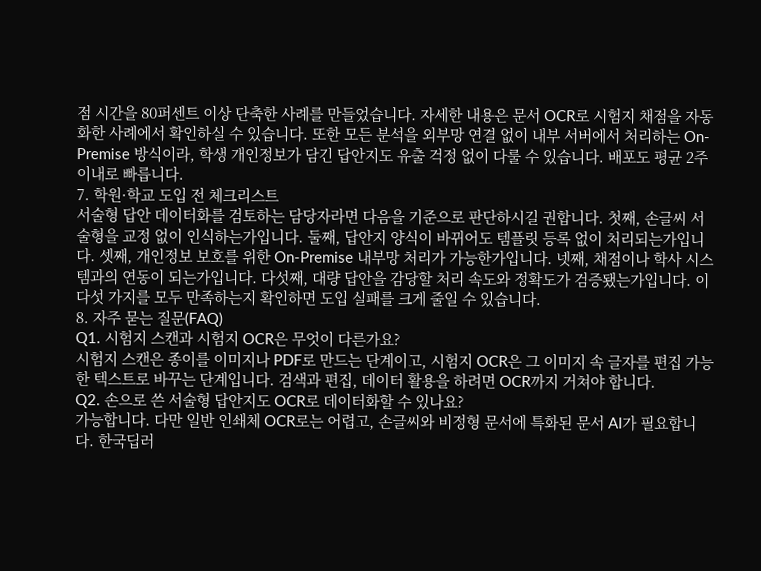점 시간을 80퍼센트 이상 단축한 사례를 만들었습니다. 자세한 내용은 문서 OCR로 시험지 채점을 자동화한 사례에서 확인하실 수 있습니다. 또한 모든 분석을 외부망 연결 없이 내부 서버에서 처리하는 On-Premise 방식이라, 학생 개인정보가 담긴 답안지도 유출 걱정 없이 다룰 수 있습니다. 배포도 평균 2주 이내로 빠릅니다.
7. 학원·학교 도입 전 체크리스트
서술형 답안 데이터화를 검토하는 담당자라면 다음을 기준으로 판단하시길 권합니다. 첫째, 손글씨 서술형을 교정 없이 인식하는가입니다. 둘째, 답안지 양식이 바뀌어도 템플릿 등록 없이 처리되는가입니다. 셋째, 개인정보 보호를 위한 On-Premise 내부망 처리가 가능한가입니다. 넷째, 채점이나 학사 시스템과의 연동이 되는가입니다. 다섯째, 대량 답안을 감당할 처리 속도와 정확도가 검증됐는가입니다. 이 다섯 가지를 모두 만족하는지 확인하면 도입 실패를 크게 줄일 수 있습니다.
8. 자주 묻는 질문(FAQ)
Q1. 시험지 스캔과 시험지 OCR은 무엇이 다른가요?
시험지 스캔은 종이를 이미지나 PDF로 만드는 단계이고, 시험지 OCR은 그 이미지 속 글자를 편집 가능한 텍스트로 바꾸는 단계입니다. 검색과 편집, 데이터 활용을 하려면 OCR까지 거쳐야 합니다.
Q2. 손으로 쓴 서술형 답안지도 OCR로 데이터화할 수 있나요?
가능합니다. 다만 일반 인쇄체 OCR로는 어렵고, 손글씨와 비정형 문서에 특화된 문서 AI가 필요합니다. 한국딥러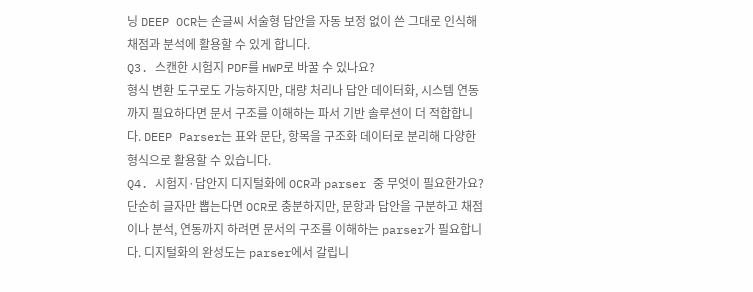닝 DEEP OCR는 손글씨 서술형 답안을 자동 보정 없이 쓴 그대로 인식해 채점과 분석에 활용할 수 있게 합니다.
Q3. 스캔한 시험지 PDF를 HWP로 바꿀 수 있나요?
형식 변환 도구로도 가능하지만, 대량 처리나 답안 데이터화, 시스템 연동까지 필요하다면 문서 구조를 이해하는 파서 기반 솔루션이 더 적합합니다. DEEP Parser는 표와 문단, 항목을 구조화 데이터로 분리해 다양한 형식으로 활용할 수 있습니다.
Q4. 시험지·답안지 디지털화에 OCR과 parser 중 무엇이 필요한가요?
단순히 글자만 뽑는다면 OCR로 충분하지만, 문항과 답안을 구분하고 채점이나 분석, 연동까지 하려면 문서의 구조를 이해하는 parser가 필요합니다. 디지털화의 완성도는 parser에서 갈립니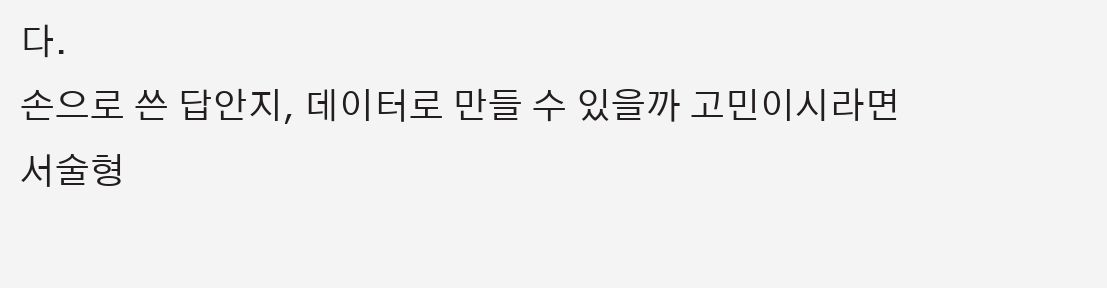다.
손으로 쓴 답안지, 데이터로 만들 수 있을까 고민이시라면
서술형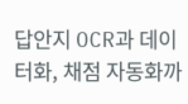답안지 OCR과 데이터화, 채점 자동화까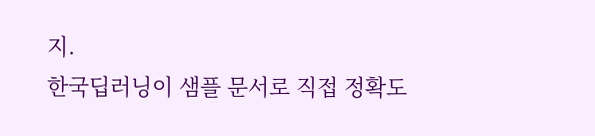지.
한국딥러닝이 샘플 문서로 직접 정확도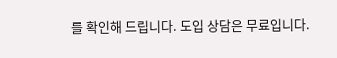를 확인해 드립니다. 도입 상담은 무료입니다.